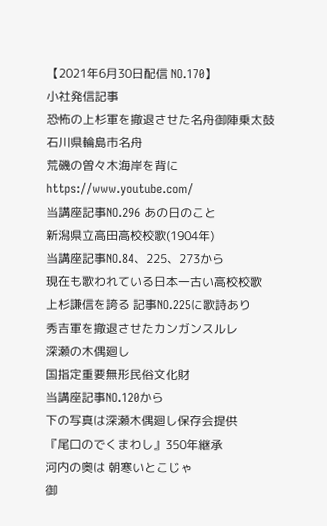【2021年6月30日配信 NO.170】
小社発信記事
恐怖の上杉軍を撤退させた名舟御陣乗太鼓
石川県輪島市名舟
荒磯の曽々木海岸を背にhttps://www.youtube.com/
当講座記事NO.296 あの日のこと
新潟県立高田高校校歌(1904年)
当講座記事NO.84、225、273から
現在も歌われている日本一古い高校校歌
上杉謙信を誇る 記事NO.225に歌詩あり
秀吉軍を撤退させたカンガンスルレ
深瀬の木偶廻し
国指定重要無形民俗文化財
当講座記事NO.120から
下の写真は深瀬木偶廻し保存会提供
『尾口のでくまわし』350年継承
河内の奥は 朝寒いとこじゃ
御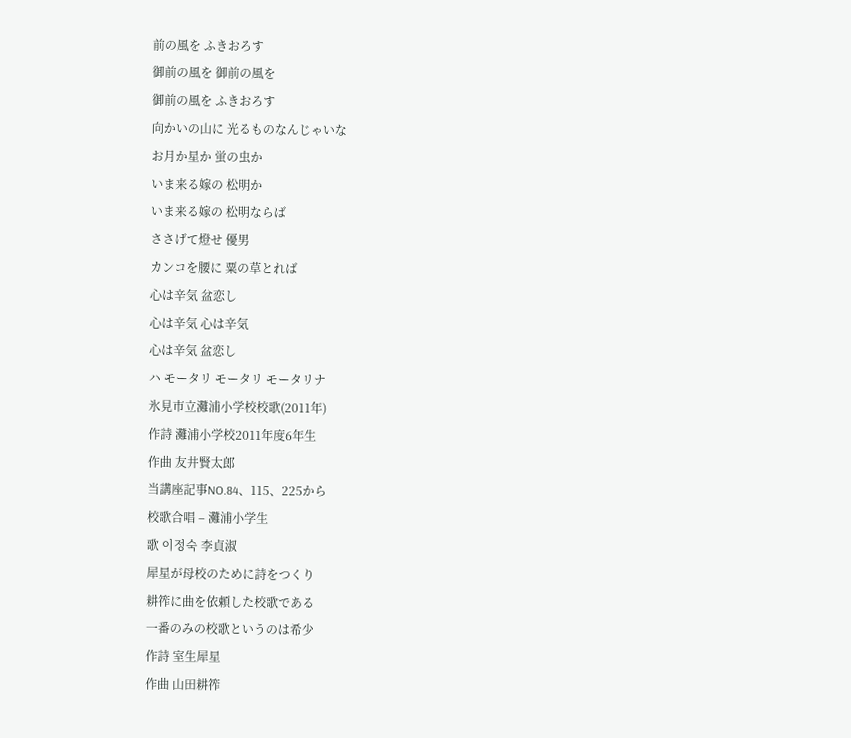前の風を ふきおろす
御前の風を 御前の風を
御前の風を ふきおろす
向かいの山に 光るものなんじゃいな
お月か星か 蛍の虫か
いま来る嫁の 松明か
いま来る嫁の 松明ならば
ささげて燈せ 優男
カンコを腰に 粟の草とれば
心は辛気 盆恋し
心は辛気 心は辛気
心は辛気 盆恋し
ハ モータリ モータリ モータリナ
氷見市立灘浦小学校校歌(2011年)
作詩 灘浦小学校2011年度6年生
作曲 友井賢太郎
当講座記事NO.84、115、225から
校歌合唱 – 灘浦小学生
歌 이정숙 李貞淑
犀星が母校のために詩をつくり
耕筰に曲を依頼した校歌である
一番のみの校歌というのは希少
作詩 室生犀星
作曲 山田耕筰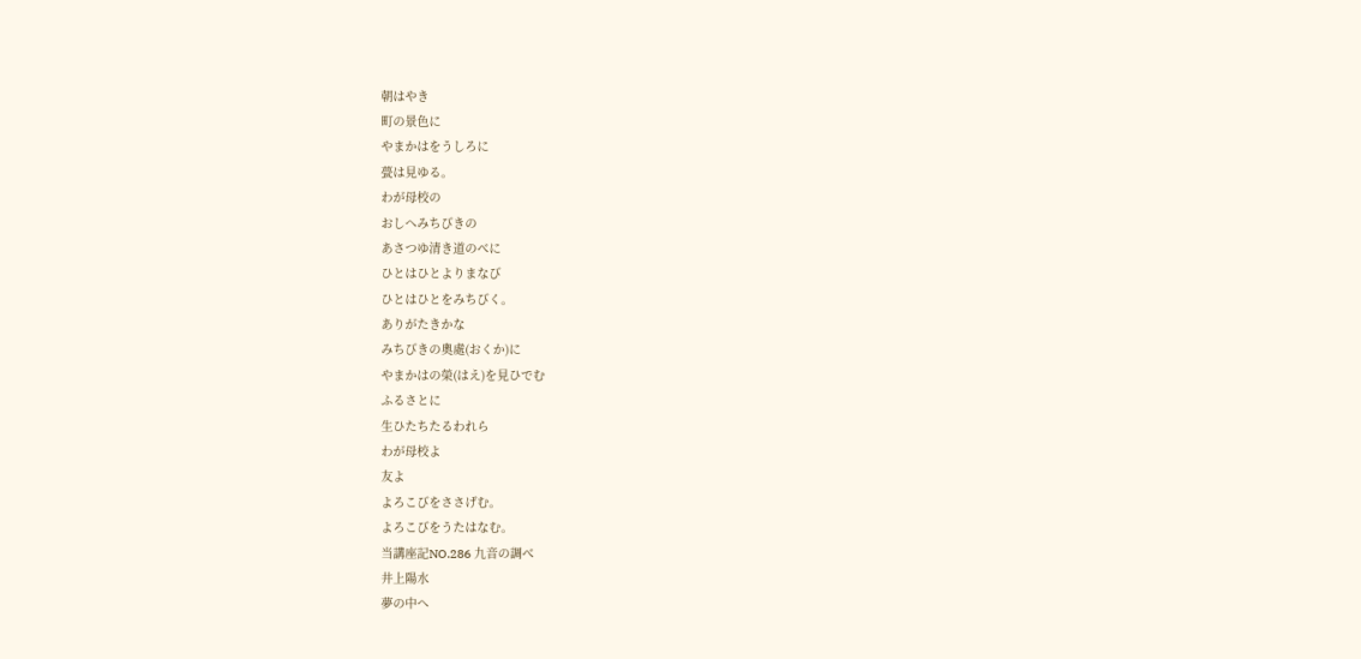朝はやき
町の景色に
やまかはをうしろに
甍は見ゆる。
わが母校の
おしへみちびきの
あさつゆ清き道のべに
ひとはひとよりまなび
ひとはひとをみちびく。
ありがたきかな
みちびきの奧處(おくか)に
やまかはの榮(はえ)を見ひでむ
ふるさとに
生ひたちたるわれら
わが母校よ
友よ
よろこびをささげむ。
よろこびをうたはなむ。
当講座記NO.286 九音の調べ
井上陽水
夢の中へ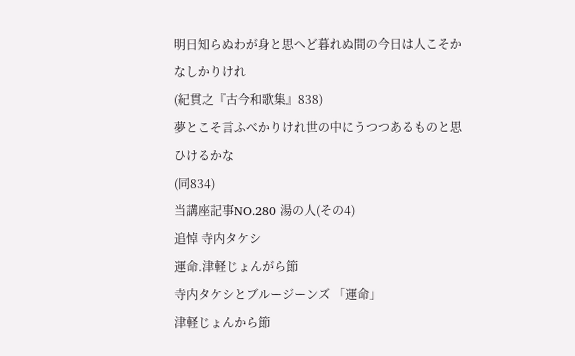明日知らぬわが身と思へど暮れぬ間の今日は人こそかなしかりけれ
(紀貫之『古今和歌集』838)
夢とこそ言ふべかりけれ世の中にうつつあるものと思ひけるかな
(同834)
当講座記事NO.280 湯の人(その4)
追悼 寺内タケシ
運命.津軽じょんがら節
寺内タケシとブルージーンズ 「運命」
津軽じょんから節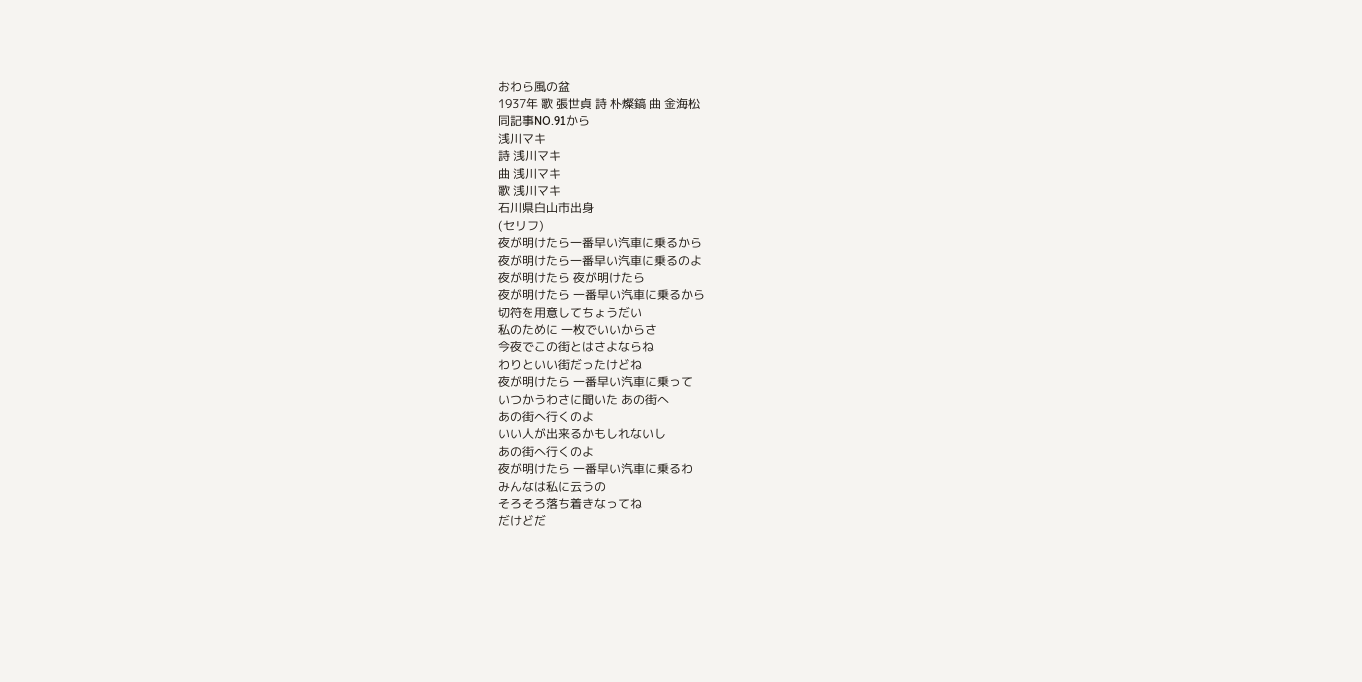おわら風の盆
1937年 歌 張世貞 詩 朴燦鎬 曲 金海松
同記事NO.91から
浅川マキ
詩 浅川マキ
曲 浅川マキ
歌 浅川マキ
石川県白山市出身
(セリフ)
夜が明けたら一番早い汽車に乗るから
夜が明けたら一番早い汽車に乗るのよ
夜が明けたら 夜が明けたら
夜が明けたら 一番早い汽車に乗るから
切符を用意してちょうだい
私のために 一枚でいいからさ
今夜でこの街とはさよならね
わりといい街だったけどね
夜が明けたら 一番早い汽車に乗って
いつかうわさに聞いた あの街へ
あの街へ行くのよ
いい人が出来るかもしれないし
あの街へ行くのよ
夜が明けたら 一番早い汽車に乗るわ
みんなは私に云うの
そろそろ落ち着きなってね
だけどだ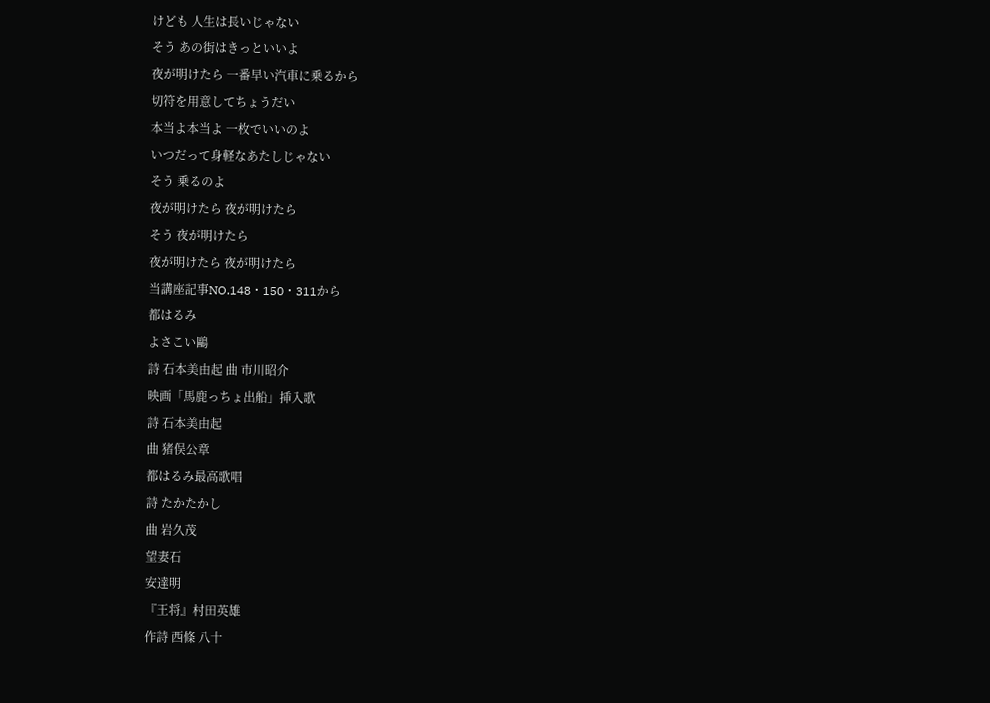けども 人生は長いじゃない
そう あの街はきっといいよ
夜が明けたら 一番早い汽車に乗るから
切符を用意してちょうだい
本当よ本当よ 一枚でいいのよ
いつだって身軽なあたしじゃない
そう 乗るのよ
夜が明けたら 夜が明けたら
そう 夜が明けたら
夜が明けたら 夜が明けたら
当講座記事NO.148・150・311から
都はるみ
よさこい鷗
詩 石本美由起 曲 市川昭介
映画「馬鹿っちょ出船」挿入歌
詩 石本美由起
曲 猪俣公章
都はるみ最高歌唱
詩 たかたかし
曲 岩久茂
望妻石
安達明
『王将』村田英雄
作詩 西條 八十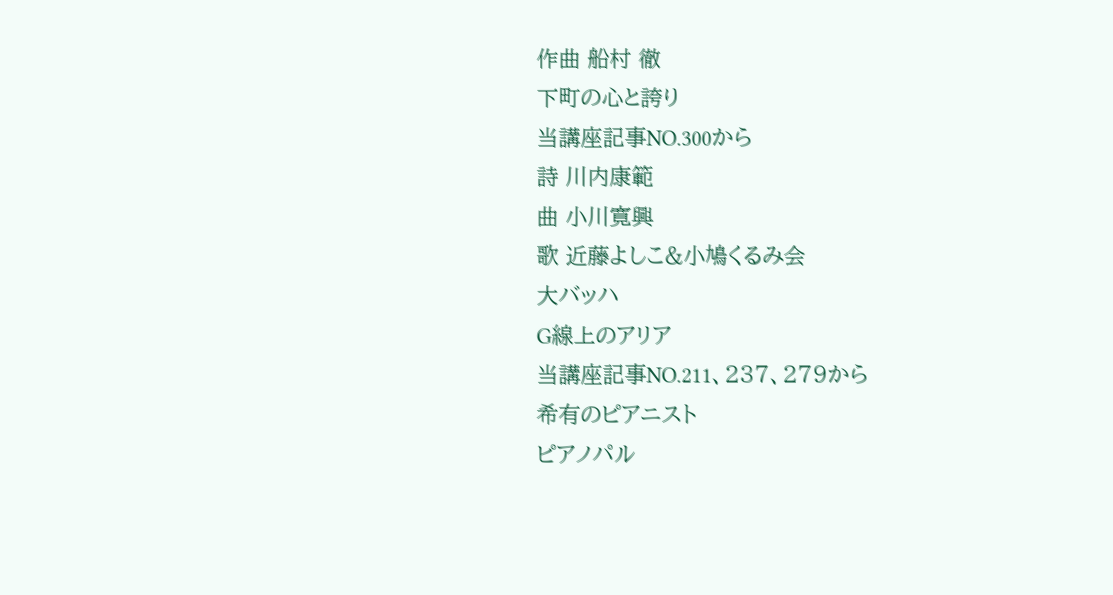作曲 船村 徹
下町の心と誇り
当講座記事NO.300から
詩 川内康範
曲 小川寛興
歌 近藤よしこ&小鳩くるみ会
大バッハ
G線上のアリア
当講座記事NO.211、237、279から
希有のピアニスト
ピアノパル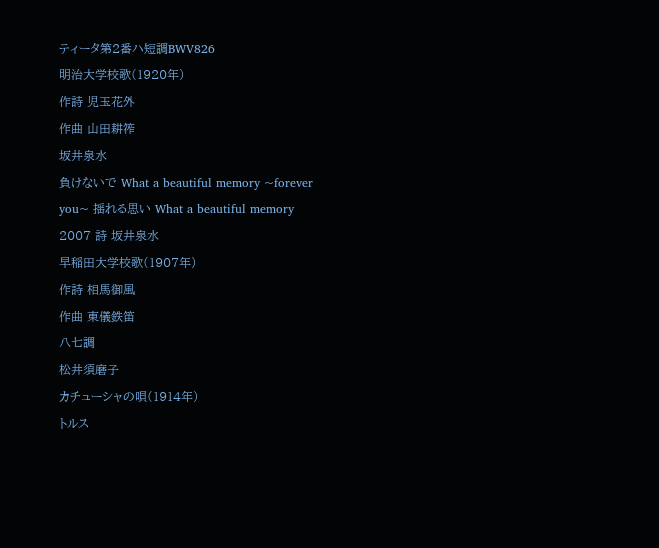ティータ第2番ハ短調BWV826
明治大学校歌(1920年)
作詩 児玉花外
作曲 山田耕筰
坂井泉水
負けないで What a beautiful memory ~forever you~ 揺れる思い What a beautiful memory 2007 詩 坂井泉水
早稲田大学校歌(1907年)
作詩 相馬御風
作曲 東儀鉄笛
八七調
松井須磨子
カチューシャの唄(1914年)
トルス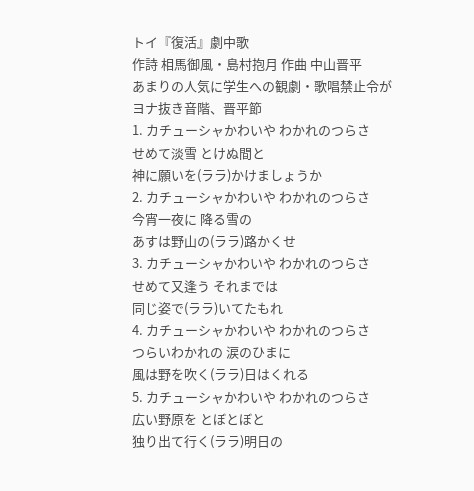トイ『復活』劇中歌
作詩 相馬御風・島村抱月 作曲 中山晋平
あまりの人気に学生への観劇・歌唱禁止令が
ヨナ抜き音階、晋平節
1. カチューシャかわいや わかれのつらさ
せめて淡雪 とけぬ間と
神に願いを(ララ)かけましょうか
2. カチューシャかわいや わかれのつらさ
今宵一夜に 降る雪の
あすは野山の(ララ)路かくせ
3. カチューシャかわいや わかれのつらさ
せめて又逢う それまでは
同じ姿で(ララ)いてたもれ
4. カチューシャかわいや わかれのつらさ
つらいわかれの 涙のひまに
風は野を吹く(ララ)日はくれる
5. カチューシャかわいや わかれのつらさ
広い野原を とぼとぼと
独り出て行く(ララ)明日の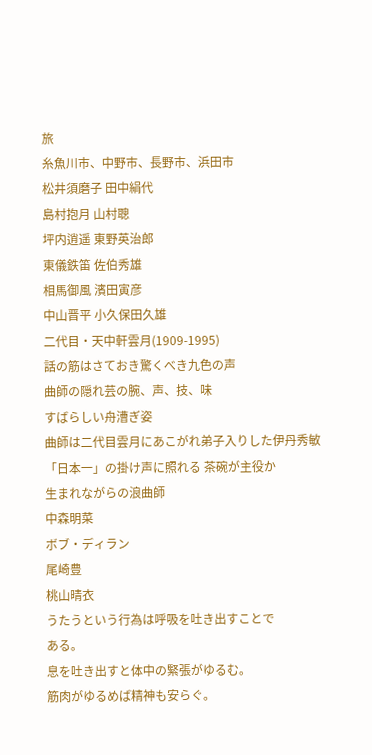旅
糸魚川市、中野市、長野市、浜田市
松井須磨子 田中絹代
島村抱月 山村聰
坪内逍遥 東野英治郎
東儀鉄笛 佐伯秀雄
相馬御風 濱田寅彦
中山晋平 小久保田久雄
二代目・天中軒雲月(1909-1995)
話の筋はさておき驚くべき九色の声
曲師の隠れ芸の腕、声、技、味
すばらしい舟漕ぎ姿
曲師は二代目雲月にあこがれ弟子入りした伊丹秀敏
「日本一」の掛け声に照れる 茶碗が主役か
生まれながらの浪曲師
中森明菜
ボブ・ディラン
尾崎豊
桃山晴衣
うたうという行為は呼吸を吐き出すことで
ある。
息を吐き出すと体中の緊張がゆるむ。
筋肉がゆるめば精神も安らぐ。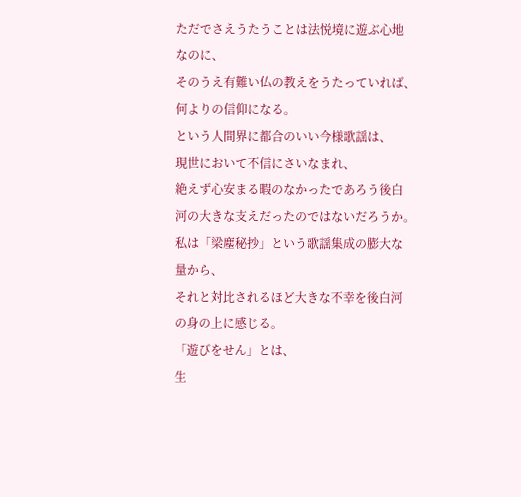ただでさえうたうことは法悦境に遊ぶ心地
なのに、
そのうえ有難い仏の教えをうたっていれば、
何よりの信仰になる。
という人間界に都合のいい今様歌謡は、
現世において不信にさいなまれ、
絶えず心安まる暇のなかったであろう後白
河の大きな支えだったのではないだろうか。
私は「梁塵秘抄」という歌謡集成の膨大な
量から、
それと対比されるほど大きな不幸を後白河
の身の上に感じる。
「遊びをせん」とは、
生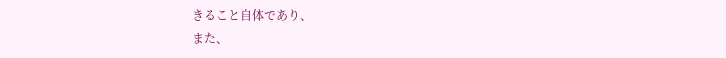きること自体であり、
また、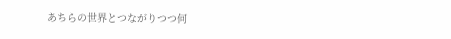あちらの世界とつながりつつ何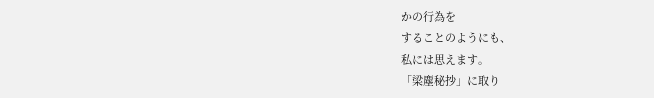かの行為を
することのようにも、
私には思えます。
「梁塵秘抄」に取り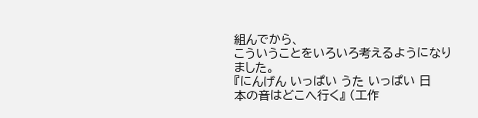組んでから、
こういうことをいろいろ考えるようになり
ました。
『にんげん いっぱい うた いっぱい 日
本の音はどこへ行く』 (工作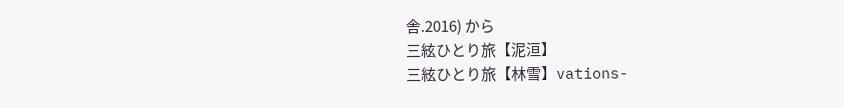舎.2016) から
三絃ひとり旅【泥洹】
三絃ひとり旅【林雪】vations-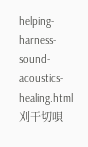helping-harness-sound-acoustics-healing.html
刈干切唄